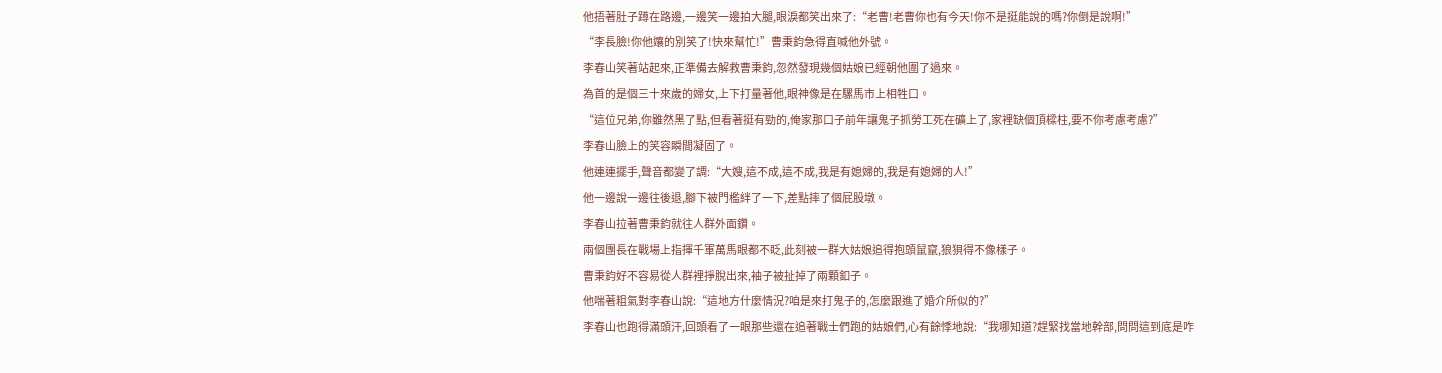他捂著肚子蹲在路邊,一邊笑一邊拍大腿,眼淚都笑出來了:“老曹!老曹你也有今天!你不是挺能說的嗎?你倒是說啊!”
“李長臉!你他孃的別笑了!快來幫忙!”曹秉鈞急得直喊他外號。
李春山笑著站起來,正準備去解救曹秉鈞,忽然發現幾個姑娘已經朝他圍了過來。
為首的是個三十來歲的婦女,上下打量著他,眼神像是在騾馬市上相牲口。
“這位兄弟,你雖然黑了點,但看著挺有勁的,俺家那口子前年讓鬼子抓勞工死在礦上了,家裡缺個頂樑柱,要不你考慮考慮?”
李春山臉上的笑容瞬間凝固了。
他連連擺手,聲音都變了調:“大嫂,這不成,這不成,我是有媳婦的,我是有媳婦的人!”
他一邊說一邊往後退,腳下被門檻絆了一下,差點摔了個屁股墩。
李春山拉著曹秉鈞就往人群外面鑽。
兩個團長在戰場上指揮千軍萬馬眼都不眨,此刻被一群大姑娘追得抱頭鼠竄,狼狽得不像樣子。
曹秉鈞好不容易從人群裡掙脫出來,袖子被扯掉了兩顆釦子。
他喘著粗氣對李春山說:“這地方什麼情況?咱是來打鬼子的,怎麼跟進了婚介所似的?”
李春山也跑得滿頭汗,回頭看了一眼那些還在追著戰士們跑的姑娘們,心有餘悸地說:“我哪知道?趕緊找當地幹部,問問這到底是咋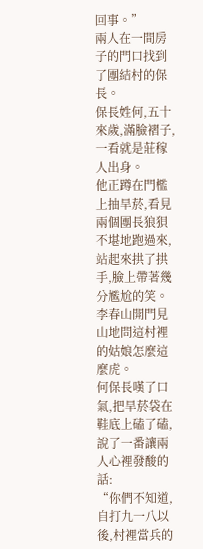回事。”
兩人在一間房子的門口找到了團結村的保長。
保長姓何,五十來歲,滿臉褶子,一看就是莊稼人出身。
他正蹲在門檻上抽旱菸,看見兩個團長狼狽不堪地跑過來,站起來拱了拱手,臉上帶著幾分尷尬的笑。
李春山開門見山地問這村裡的姑娘怎麼這麼虎。
何保長嘆了口氣,把旱菸袋在鞋底上磕了磕,說了一番讓兩人心裡發酸的話:
“你們不知道,自打九一八以後,村裡當兵的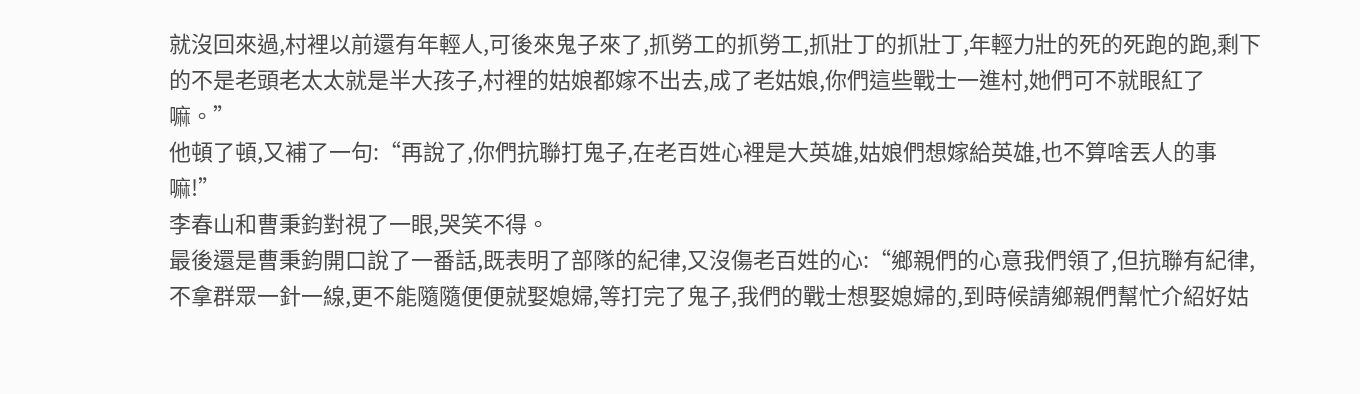就沒回來過,村裡以前還有年輕人,可後來鬼子來了,抓勞工的抓勞工,抓壯丁的抓壯丁,年輕力壯的死的死跑的跑,剩下的不是老頭老太太就是半大孩子,村裡的姑娘都嫁不出去,成了老姑娘,你們這些戰士一進村,她們可不就眼紅了嘛。”
他頓了頓,又補了一句:“再說了,你們抗聯打鬼子,在老百姓心裡是大英雄,姑娘們想嫁給英雄,也不算啥丟人的事嘛!”
李春山和曹秉鈞對視了一眼,哭笑不得。
最後還是曹秉鈞開口說了一番話,既表明了部隊的紀律,又沒傷老百姓的心:“鄉親們的心意我們領了,但抗聯有紀律,不拿群眾一針一線,更不能隨隨便便就娶媳婦,等打完了鬼子,我們的戰士想娶媳婦的,到時候請鄉親們幫忙介紹好姑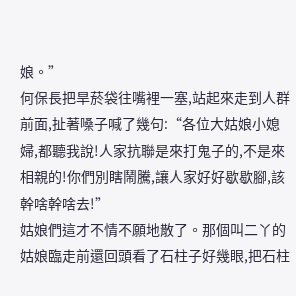娘。”
何保長把旱菸袋往嘴裡一塞,站起來走到人群前面,扯著嗓子喊了幾句:“各位大姑娘小媳婦,都聽我說!人家抗聯是來打鬼子的,不是來相親的!你們別瞎鬧騰,讓人家好好歇歇腳,該幹啥幹啥去!”
姑娘們這才不情不願地散了。那個叫二丫的姑娘臨走前還回頭看了石柱子好幾眼,把石柱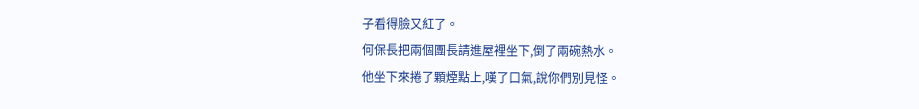子看得臉又紅了。
何保長把兩個團長請進屋裡坐下,倒了兩碗熱水。
他坐下來捲了顆煙點上,嘆了口氣,說你們別見怪。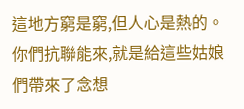這地方窮是窮,但人心是熱的。
你們抗聯能來,就是給這些姑娘們帶來了念想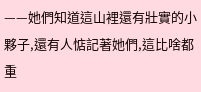——她們知道這山裡還有壯實的小夥子,還有人惦記著她們,這比啥都重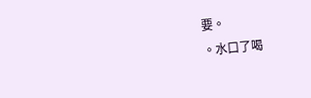要。
。水口了喝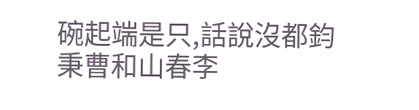碗起端是只,話說沒都鈞秉曹和山春李